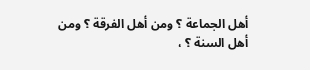أهل الجماعة ؟ ومن أهل الفرقة ؟ ومن أهل السنة ؟ ،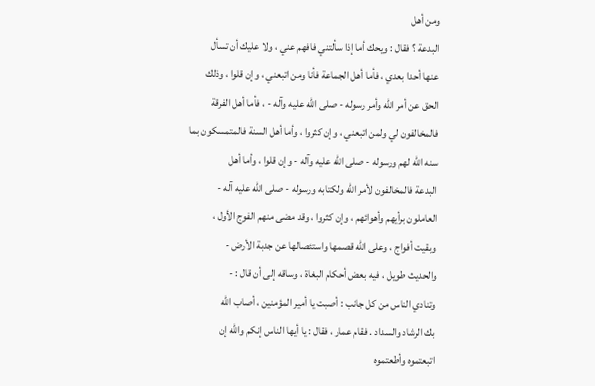ومن أهل
البدعة ؟ فقال : ويحك أما إذا سألتني فافهم عني ، ولا عليك أن تسأل
عنها أحدا بعدي ، فأما أهل الجماعة فأنا ومن اتبعني ، وإن قلوا ، وذلك
الحق عن أمر الله وأمر رسوله - صلى الله عليه وآله - ، فأما أهل الفرقة
فالمخالفون لي ولمن اتبعني ، وإن كثروا ، وأما أهل السنة فالمتمسكون بما
سنه الله لهم ورسوله - صلى الله عليه وآله - وإن قلوا ، وأما أهل
البدعة فالمخالفون لأمر الله ولكتابه ورسوله - صلى الله عليه آله -
العاملون برأيهم وأهوائهم ، وإن كثروا ، وقد مضى منهم الفوج الأول ،
وبقيت أفواج ، وعلى الله قصمها واستئصالها عن جدبة الأرض -
والحديث طويل ، فيه بعض أحكام البغاة ، وساقه إلى أن قال : -
وتنادي الناس من كل جانب : أصبت يا أمير المؤمنين ، أصاب الله
بك الرشاد والسداد . فقام عمار ، فقال : يا أيها الناس إنكم والله إن
اتبعتموه وأطعتموه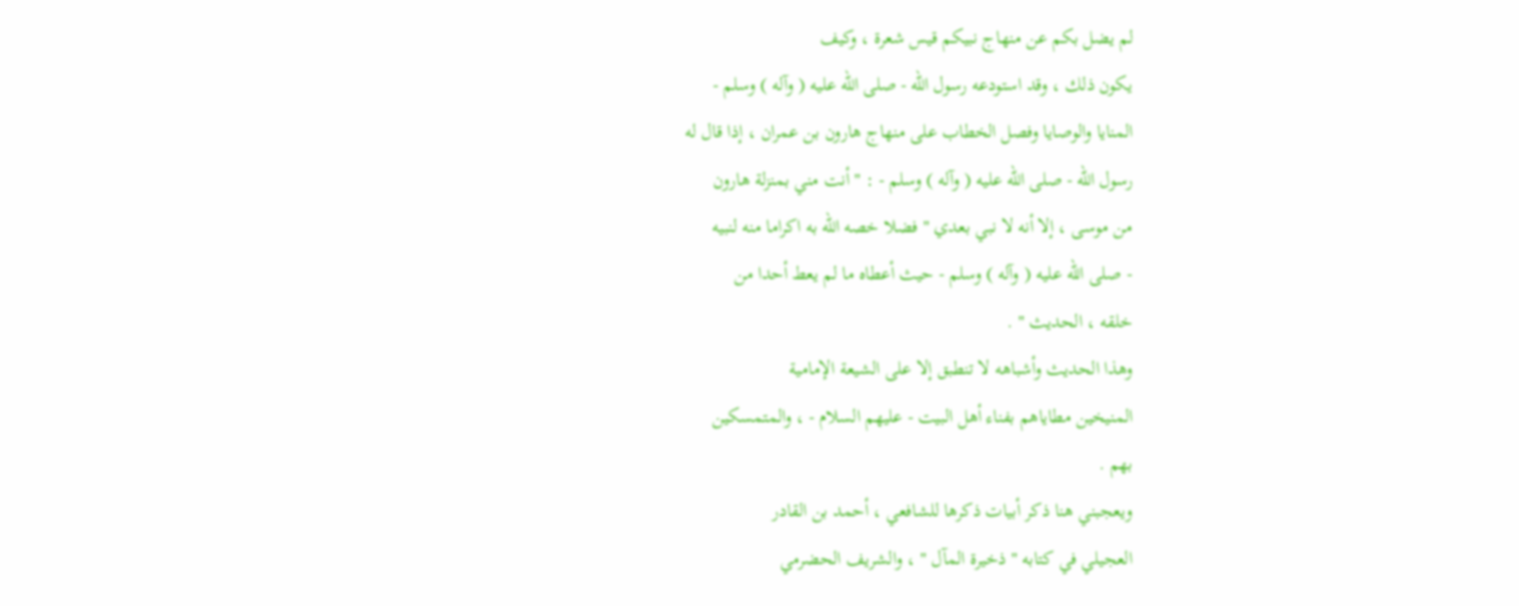لم يضل بكم عن منهاج نبيكم قيس شعرة ، وكيف
يكون ذلك ، وقد استودعه رسول الله - صلى الله عليه ( وآله ) وسلم -
المنايا والوصايا وفصل الخطاب على منهاج هارون بن عمران ، إذا قال له
رسول الله - صلى الله عليه ( وآله ) وسلم - : " أنت مني بمنزلة هارون
من موسى ، إلا أنه لا نبي بعدي " فضلا خصه الله به اكراما منه لنبيه
- صلى الله عليه ( وآله ) وسلم - حيث أعطاه ما لم يعط أحدا من
خلقه ، الحديث " .
وهذا الحديث وأشباهه لا تنطبق إلا على الشيعة الإمامية
المنيخين مطاياهم بفناء أهل البيت - عليهم السلام - ، والمتمسكين
بهم .
ويعجبني هنا ذكر أبيات ذكرها للشافعي ، أحمد بن القادر
العجيلي في كتابه " ذخيرة المآل " ، والشريف الحضرمي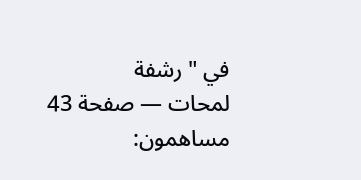في " رشفة
لمحات — صفحة 43
مساهمون: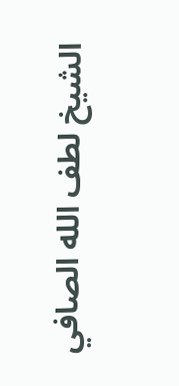الشيخ لطف الله الصافي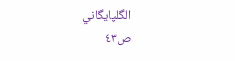الگلپايگاني
ص٤٣